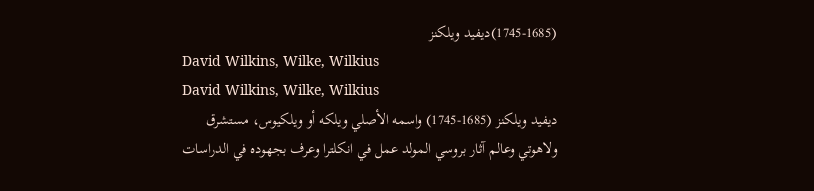(1745-1685)ديفيد ويلكنز
David Wilkins, Wilke, Wilkius
David Wilkins, Wilke, Wilkius
ديفيد ويلكنز (1685-1745) واسمه الأصلي ويلكه أو ويلكيوس، مستشرق ولاهوتي وعالم آثار بروسي المولد عمل في انكلترا وعرف بجهوده في الدراسات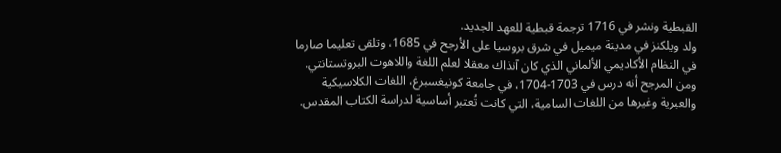القبطية ونشر في 1716 ترجمة قبطية للعهد الجديد.
ولد ويلكنز في مدينة ميميل في شرق بروسيا على الأرجح في 1685، وتلقى تعليما صارما في النظام الأكاديمي الألماني الذي كان آنذاك معقلا لعلم اللغة واللاهوت البروتستانتي. ومن المرجح أنه درس في 1703-1704، في جامعة كونيغسبرغ، اللغات الكلاسيكية والعبرية وغيرها من اللغات السامية، التي كانت تُعتبر أساسية لدراسة الكتاب المقدس.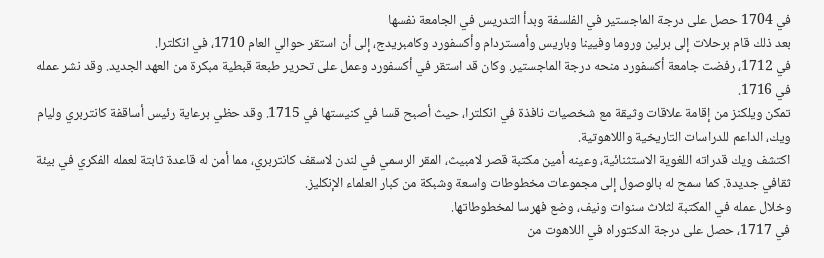في 1704 حصل على درجة الماجستير في الفلسفة وبدأ التدريس في الجامعة نفسها
بعد ذلك قام برحلات إلى برلين وروما وفيينا وباريس وأمستردام وأكسفورد وكامبريدج، إلى أن استقر حوالي العام 1710، في انكلترا.
في 1712، رفضت جامعة أكسفورد منحه درجة الماجستير. وكان قد استقر في أكسفورد وعمل على تحرير طبعة قبطية مبكرة من العهد الجديد. وقد نشر عمله في 1716.
تمكن ويلكنز من إقامة علاقات وثيقة مع شخصيات نافذة في انكلترا، حيث أصبح قسا في كنيستها في 1715. وقد حظي برعاية رئيس أساقفة كانتربري وليام ويك، الداعم للدراسات التاريخية واللاهوتية.
اكتشف ويك قدراته اللغوية الاستثنائية، وعينه أمين مكتبة قصر لامبيث، المقر الرسمي في لندن لاسقف كانتربري، مما أمن له قاعدة ثابتة لعمله الفكري في بيئة ثقافي جديدة. كما سمح له بالوصول إلى مجموعات مخطوطات واسعة وشبكة من كبار العلماء الإنكليز.
وخلال عمله في المكتبة لثلاث سنوات ونيف، وضع فهرسا لمخطوطاتها.
في 1717، حصل على درجة الدكتوراه في اللاهوت من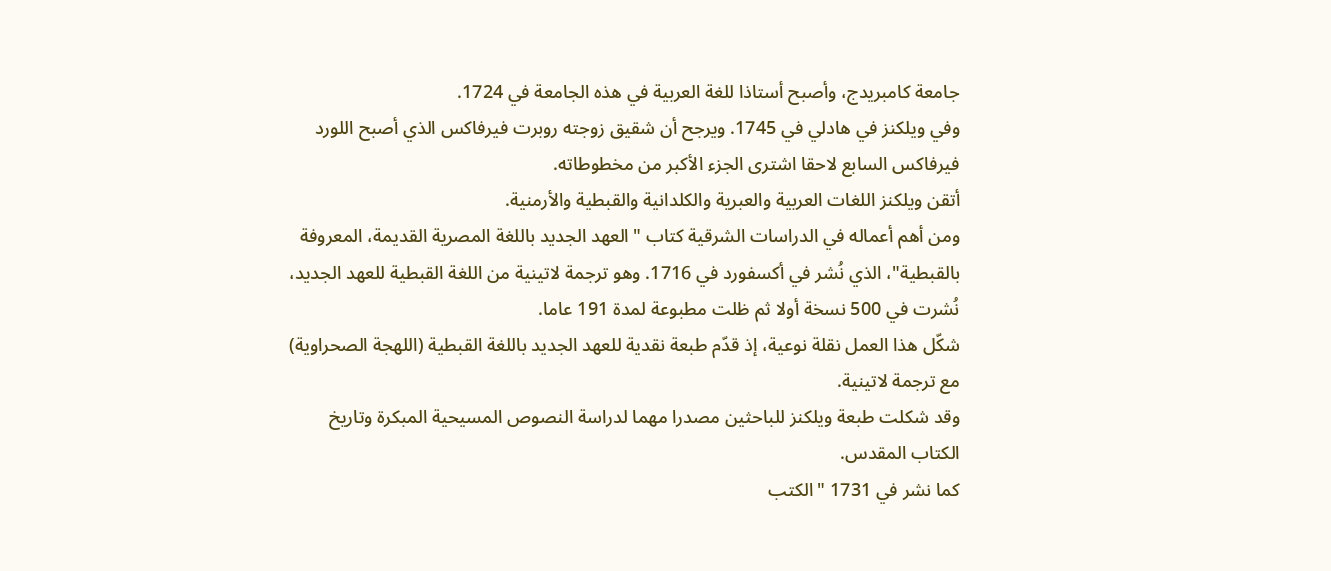جامعة كامبريدج، وأصبح أستاذا للغة العربية في هذه الجامعة في 1724.
وفي ويلكنز في هادلي في 1745. ويرجح أن شقيق زوجته روبرت فيرفاكس الذي أصبح اللورد فيرفاكس السابع لاحقا اشترى الجزء الأكبر من مخطوطاته.
أتقن ويلكنز اللغات العربية والعبرية والكلدانية والقبطية والأرمنية.
ومن أهم أعماله في الدراسات الشرقية كتاب "العهد الجديد باللغة المصرية القديمة، المعروفة بالقبطية"، الذي نُشر في أكسفورد في 1716. وهو ترجمة لاتينية من اللغة القبطية للعهد الجديد، نُشرت في 500 نسخة أولا ثم ظلت مطبوعة لمدة 191 عاما.
شكّل هذا العمل نقلة نوعية، إذ قدّم طبعة نقدية للعهد الجديد باللغة القبطية (اللهجة الصحراوية) مع ترجمة لاتينية.
وقد شكلت طبعة ويلكنز للباحثين مصدرا مهما لدراسة النصوص المسيحية المبكرة وتاريخ الكتاب المقدس.
كما نشر في 1731 "الكتب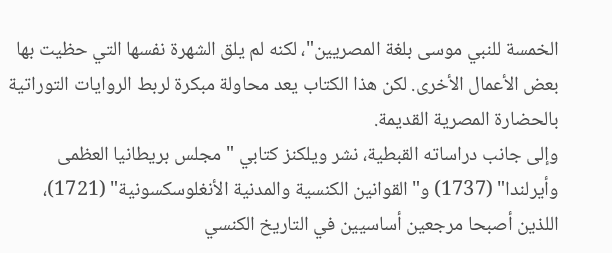الخمسة للنبي موسى بلغة المصريين"، لكنه لم يلق الشهرة نفسها التي حظيت بها بعض الأعمال الأخرى. لكن هذا الكتاب يعد محاولة مبكرة لربط الروايات التوراتية بالحضارة المصرية القديمة.
وإلى جانب دراساته القبطية، نشر ويلكنز كتابي "مجلس بريطانيا العظمى وأيرلندا" (1737) و"القوانين الكنسية والمدنية الأنغلوسكسونية" (1721)، اللذين أصبحا مرجعين أساسيين في التاريخ الكنسي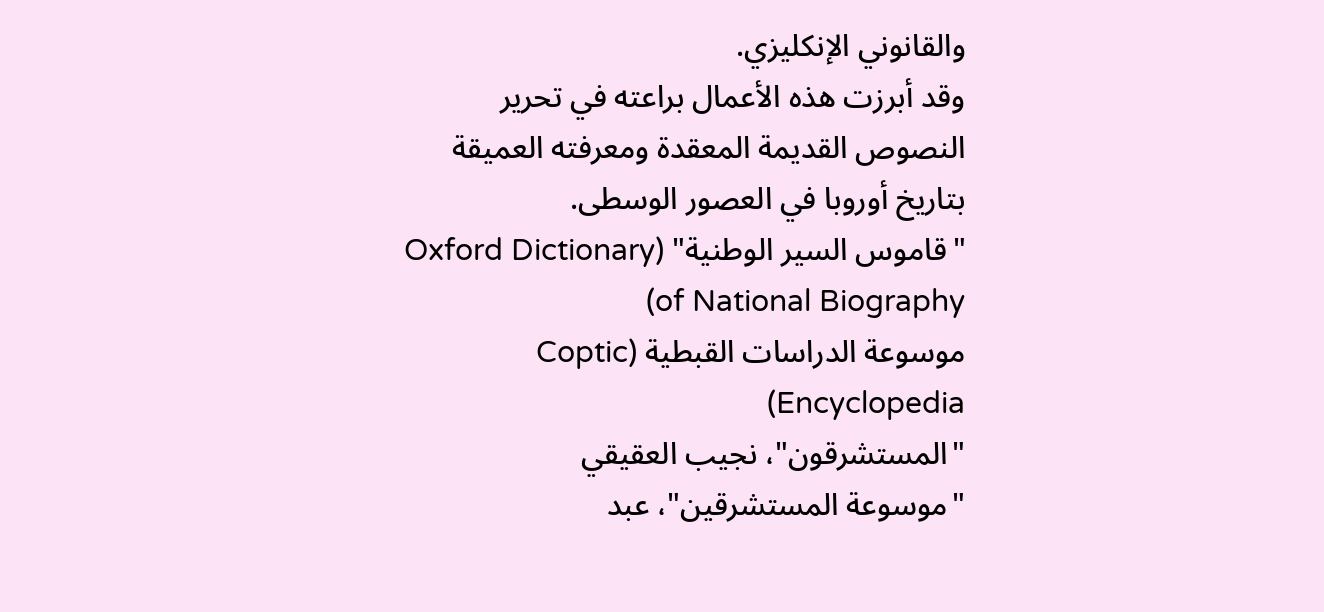والقانوني الإنكليزي.
وقد أبرزت هذه الأعمال براعته في تحرير النصوص القديمة المعقدة ومعرفته العميقة بتاريخ أوروبا في العصور الوسطى.
"قاموس السير الوطنية" (Oxford Dictionary of National Biography)
موسوعة الدراسات القبطية (Coptic Encyclopedia)
"المستشرقون"، نجيب العقيقي
"موسوعة المستشرقين"، عبد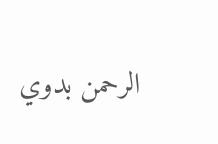الرحمن بدوي